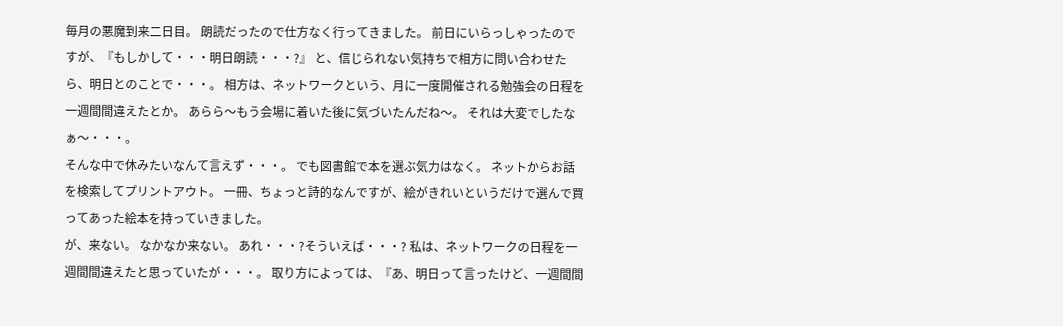毎月の悪魔到来二日目。 朗読だったので仕方なく行ってきました。 前日にいらっしゃったのですが、『もしかして・・・明日朗読・・・?』 と、信じられない気持ちで相方に問い合わせたら、明日とのことで・・・。 相方は、ネットワークという、月に一度開催される勉強会の日程を一週間間違えたとか。 あらら〜もう会場に着いた後に気づいたんだね〜。 それは大変でしたなぁ〜・・・。
そんな中で休みたいなんて言えず・・・。 でも図書館で本を選ぶ気力はなく。 ネットからお話を検索してプリントアウト。 一冊、ちょっと詩的なんですが、絵がきれいというだけで選んで買ってあった絵本を持っていきました。
が、来ない。 なかなか来ない。 あれ・・・?そういえば・・・? 私は、ネットワークの日程を一週間間違えたと思っていたが・・・。 取り方によっては、『あ、明日って言ったけど、一週間間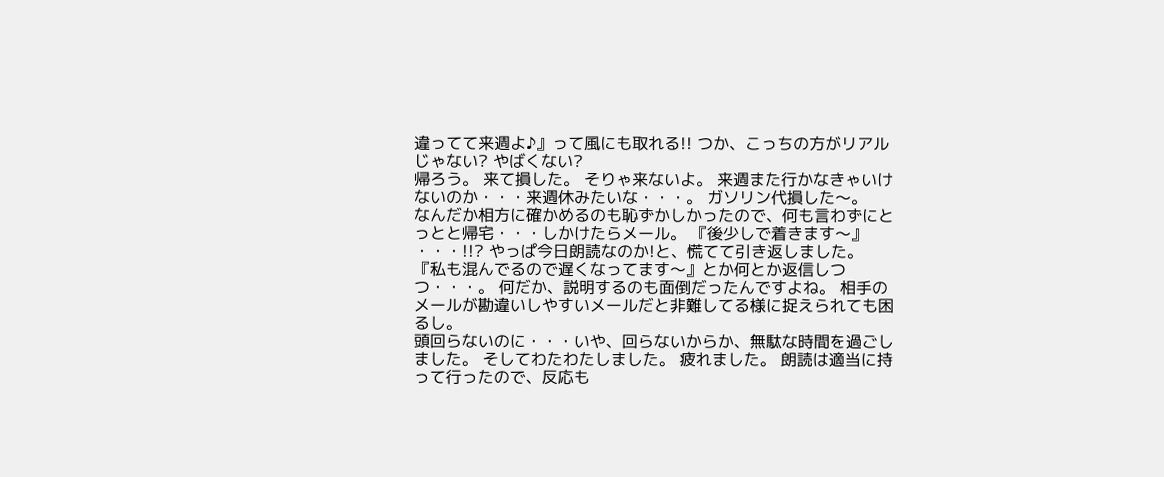違ってて来週よ♪』って風にも取れる!! つか、こっちの方がリアルじゃない? やばくない?
帰ろう。 来て損した。 そりゃ来ないよ。 来週また行かなきゃいけないのか・・・来週休みたいな・・・。 ガソリン代損した〜。
なんだか相方に確かめるのも恥ずかしかったので、何も言わずにとっとと帰宅・・・しかけたらメール。 『後少しで着きます〜』 ・・・!!? やっぱ今日朗読なのか!と、慌てて引き返しました。 『私も混んでるので遅くなってます〜』とか何とか返信しつつ・・・。 何だか、説明するのも面倒だったんですよね。 相手のメールが勘違いしやすいメールだと非難してる様に捉えられても困るし。
頭回らないのに・・・いや、回らないからか、無駄な時間を過ごしました。 そしてわたわたしました。 疲れました。 朗読は適当に持って行ったので、反応も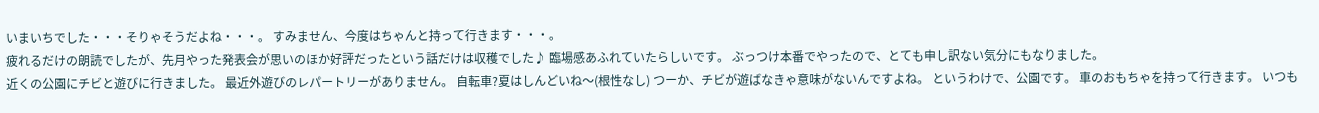いまいちでした・・・そりゃそうだよね・・・。 すみません、今度はちゃんと持って行きます・・・。
疲れるだけの朗読でしたが、先月やった発表会が思いのほか好評だったという話だけは収穫でした♪ 臨場感あふれていたらしいです。 ぶっつけ本番でやったので、とても申し訳ない気分にもなりました。
近くの公園にチビと遊びに行きました。 最近外遊びのレパートリーがありません。 自転車?夏はしんどいね〜(根性なし) つーか、チビが遊ばなきゃ意味がないんですよね。 というわけで、公園です。 車のおもちゃを持って行きます。 いつも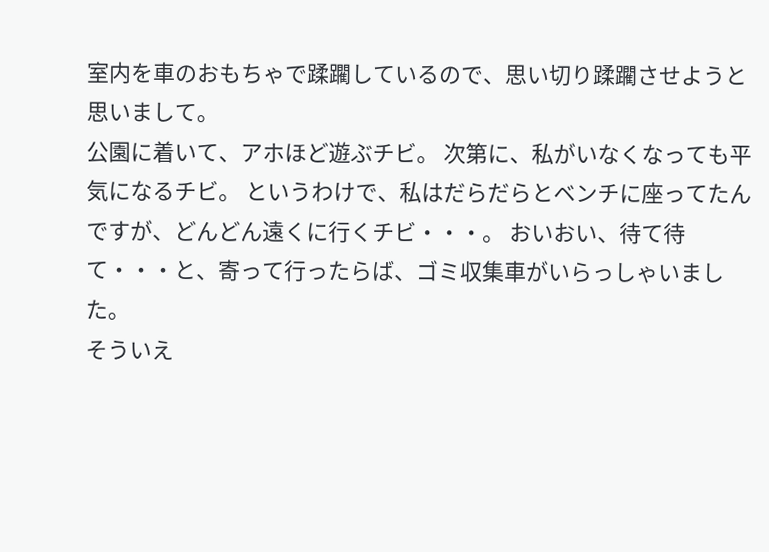室内を車のおもちゃで蹂躙しているので、思い切り蹂躙させようと思いまして。
公園に着いて、アホほど遊ぶチビ。 次第に、私がいなくなっても平気になるチビ。 というわけで、私はだらだらとベンチに座ってたんですが、どんどん遠くに行くチビ・・・。 おいおい、待て待て・・・と、寄って行ったらば、ゴミ収集車がいらっしゃいました。
そういえ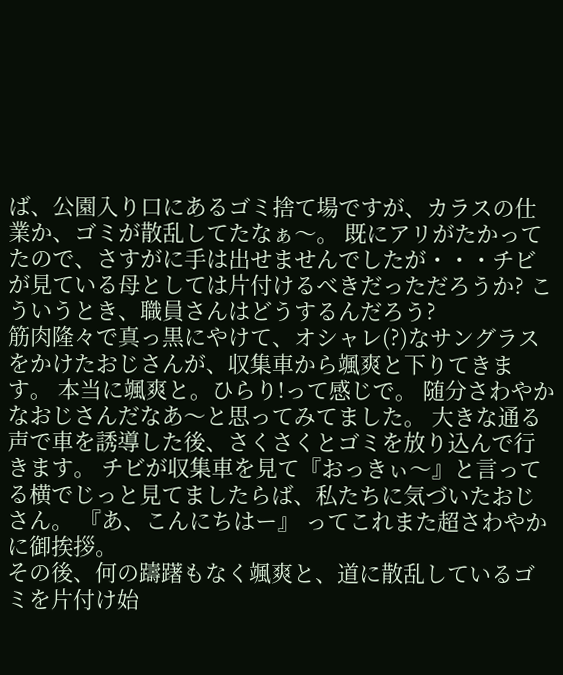ば、公園入り口にあるゴミ捨て場ですが、カラスの仕業か、ゴミが散乱してたなぁ〜。 既にアリがたかってたので、さすがに手は出せませんでしたが・・・チビが見ている母としては片付けるべきだっただろうか? こういうとき、職員さんはどうするんだろう?
筋肉隆々で真っ黒にやけて、オシャレ(?)なサングラスをかけたおじさんが、収集車から颯爽と下りてきます。 本当に颯爽と。ひらり!って感じで。 随分さわやかなおじさんだなあ〜と思ってみてました。 大きな通る声で車を誘導した後、さくさくとゴミを放り込んで行きます。 チビが収集車を見て『おっきぃ〜』と言ってる横でじっと見てましたらば、私たちに気づいたおじさん。 『あ、こんにちはー』 ってこれまた超さわやかに御挨拶。
その後、何の躊躇もなく颯爽と、道に散乱しているゴミを片付け始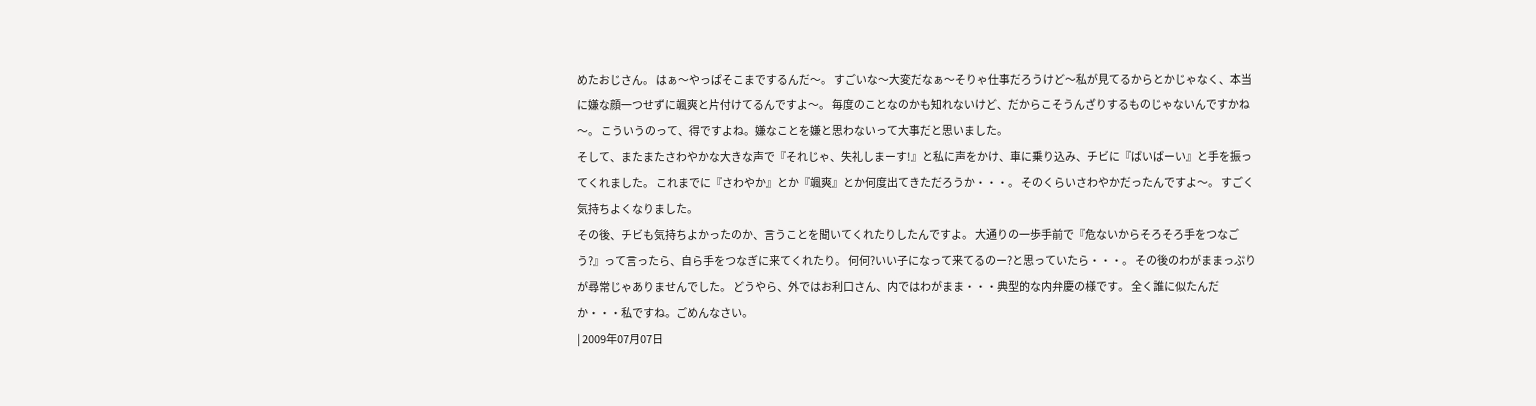めたおじさん。 はぁ〜やっぱそこまでするんだ〜。 すごいな〜大変だなぁ〜そりゃ仕事だろうけど〜私が見てるからとかじゃなく、本当に嫌な顔一つせずに颯爽と片付けてるんですよ〜。 毎度のことなのかも知れないけど、だからこそうんざりするものじゃないんですかね〜。 こういうのって、得ですよね。嫌なことを嫌と思わないって大事だと思いました。
そして、またまたさわやかな大きな声で『それじゃ、失礼しまーす!』と私に声をかけ、車に乗り込み、チビに『ばいばーい』と手を振ってくれました。 これまでに『さわやか』とか『颯爽』とか何度出てきただろうか・・・。 そのくらいさわやかだったんですよ〜。 すごく気持ちよくなりました。
その後、チビも気持ちよかったのか、言うことを聞いてくれたりしたんですよ。 大通りの一歩手前で『危ないからそろそろ手をつなごう?』って言ったら、自ら手をつなぎに来てくれたり。 何何?いい子になって来てるのー?と思っていたら・・・。 その後のわがままっぷりが尋常じゃありませんでした。 どうやら、外ではお利口さん、内ではわがまま・・・典型的な内弁慶の様です。 全く誰に似たんだか・・・私ですね。ごめんなさい。
| 2009年07月07日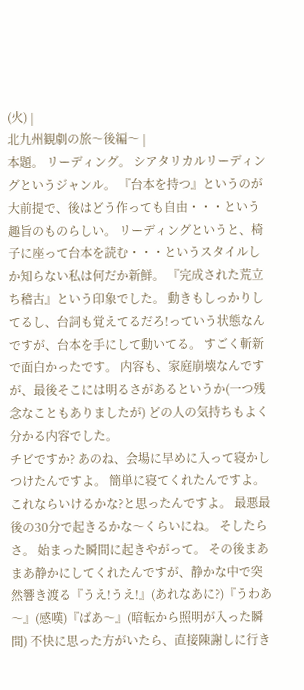(火) |
北九州観劇の旅〜後編〜 |
本題。 リーディング。 シアタリカルリーディングというジャンル。 『台本を持つ』というのが大前提で、後はどう作っても自由・・・という趣旨のものらしい。 リーディングというと、椅子に座って台本を読む・・・というスタイルしか知らない私は何だか新鮮。 『完成された荒立ち稽古』という印象でした。 動きもしっかりしてるし、台詞も覚えてるだろ!っていう状態なんですが、台本を手にして動いてる。 すごく斬新で面白かったです。 内容も、家庭崩壊なんですが、最後そこには明るさがあるというか(一つ残念なこともありましたが) どの人の気持ちもよく分かる内容でした。
チビですか? あのね、会場に早めに入って寝かしつけたんですよ。 簡単に寝てくれたんですよ。 これならいけるかな?と思ったんですよ。 最悪最後の30分で起きるかな〜くらいにね。 そしたらさ。 始まった瞬間に起きやがって。 その後まあまあ静かにしてくれたんですが、静かな中で突然響き渡る『うえ!うえ!』(あれなあに?)『うわあ〜』(感嘆)『ばあ〜』(暗転から照明が入った瞬間) 不快に思った方がいたら、直接陳謝しに行き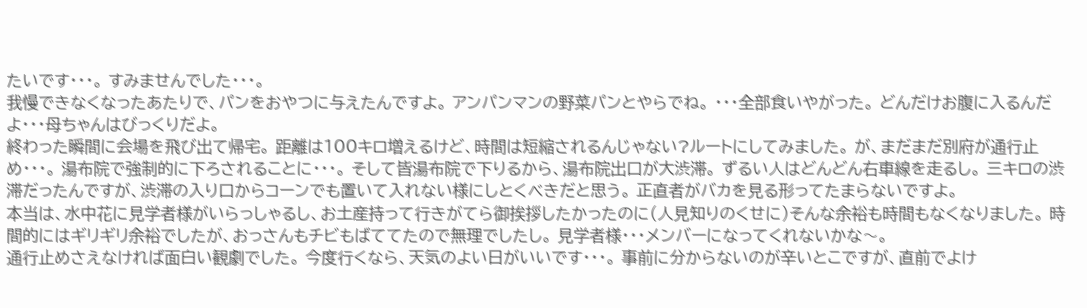たいです・・・。 すみませんでした・・・。
我慢できなくなったあたりで、パンをおやつに与えたんですよ。 アンパンマンの野菜パンとやらでね。 ・・・全部食いやがった。 どんだけお腹に入るんだよ・・・母ちゃんはびっくりだよ。
終わった瞬間に会場を飛び出て帰宅。 距離は100キロ増えるけど、時間は短縮されるんじゃない?ルートにしてみました。 が、まだまだ別府が通行止め・・・。 湯布院で強制的に下ろされることに・・・。 そして皆湯布院で下りるから、湯布院出口が大渋滞。 ずるい人はどんどん右車線を走るし。 三キロの渋滞だったんですが、渋滞の入り口からコーンでも置いて入れない様にしとくべきだと思う。 正直者がバカを見る形ってたまらないですよ。
本当は、水中花に見学者様がいらっしゃるし、お土産持って行きがてら御挨拶したかったのに(人見知りのくせに)そんな余裕も時間もなくなりました。 時間的にはギリギリ余裕でしたが、おっさんもチビもばててたので無理でしたし。 見学者様・・・メンバーになってくれないかな〜。
通行止めさえなければ面白い観劇でした。 今度行くなら、天気のよい日がいいです・・・。 事前に分からないのが辛いとこですが、直前でよけ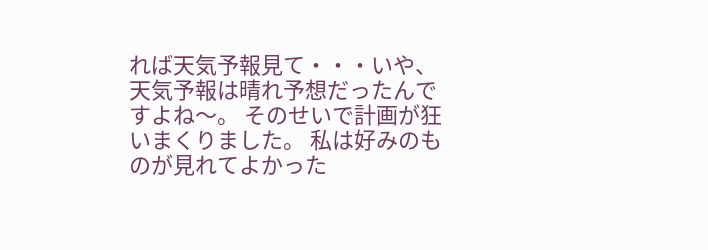れば天気予報見て・・・いや、天気予報は晴れ予想だったんですよね〜。 そのせいで計画が狂いまくりました。 私は好みのものが見れてよかった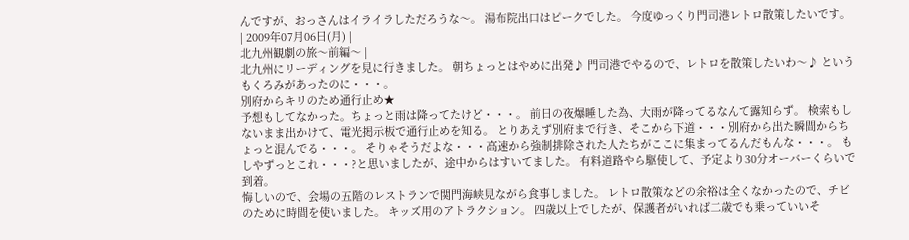んですが、おっさんはイライラしただろうな〜。 湯布院出口はピークでした。 今度ゆっくり門司港レトロ散策したいです。
| 2009年07月06日(月) |
北九州観劇の旅〜前編〜 |
北九州にリーディングを見に行きました。 朝ちょっとはやめに出発♪ 門司港でやるので、レトロを散策したいわ〜♪ というもくろみがあったのに・・・。
別府からキリのため通行止め★
予想もしてなかった。ちょっと雨は降ってたけど・・・。 前日の夜爆睡した為、大雨が降ってるなんて露知らず。 検索もしないまま出かけて、電光掲示板で通行止めを知る。 とりあえず別府まで行き、そこから下道・・・別府から出た瞬間からちょっと混んでる・・・。 そりゃそうだよな・・・高速から強制排除された人たちがここに集まってるんだもんな・・・。 もしやずっとこれ・・・?と思いましたが、途中からはすいてました。 有料道路やら駆使して、予定より30分オーバーくらいで到着。
悔しいので、会場の五階のレストランで関門海峡見ながら食事しました。 レトロ散策などの余裕は全くなかったので、チビのために時間を使いました。 キッズ用のアトラクション。 四歳以上でしたが、保護者がいれば二歳でも乗っていいそ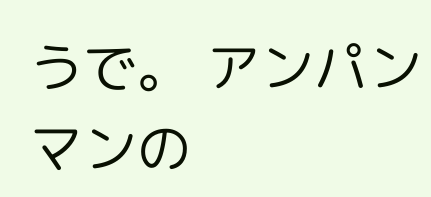うで。 アンパンマンの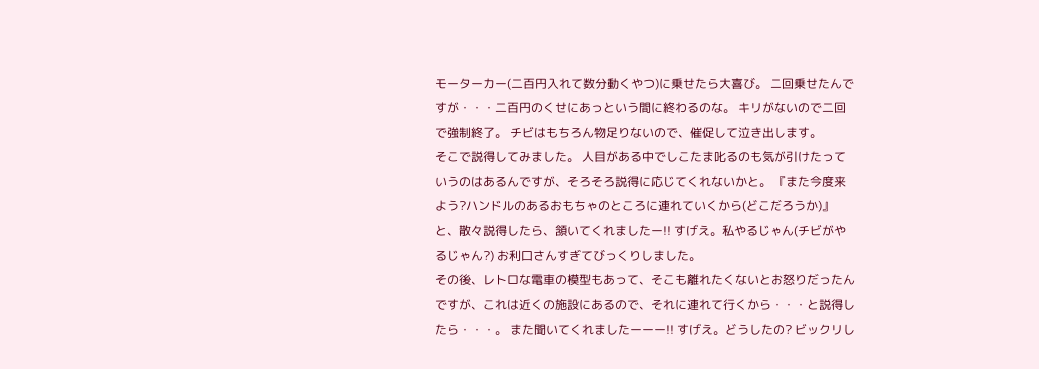モーターカー(二百円入れて数分動くやつ)に乗せたら大喜び。 二回乗せたんですが・・・二百円のくせにあっという間に終わるのな。 キリがないので二回で強制終了。 チビはもちろん物足りないので、催促して泣き出します。
そこで説得してみました。 人目がある中でしこたま叱るのも気が引けたっていうのはあるんですが、そろそろ説得に応じてくれないかと。 『また今度来よう?ハンドルのあるおもちゃのところに連れていくから(どこだろうか)』 と、散々説得したら、頷いてくれましたー!! すげえ。私やるじゃん(チビがやるじゃん?) お利口さんすぎてびっくりしました。
その後、レトロな電車の模型もあって、そこも離れたくないとお怒りだったんですが、これは近くの施設にあるので、それに連れて行くから・・・と説得したら・・・。 また聞いてくれましたーーー!! すげえ。どうしたの? ビックリし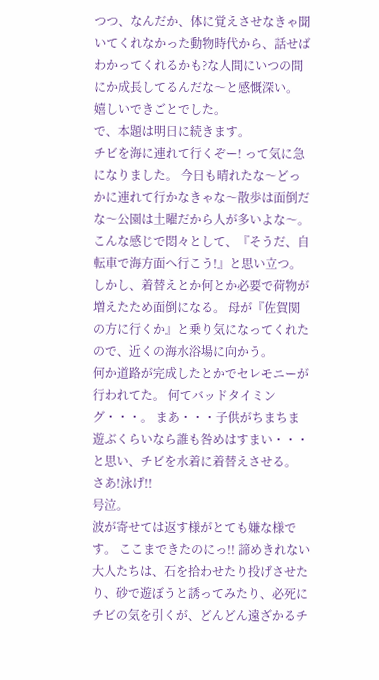つつ、なんだか、体に覚えさせなきゃ聞いてくれなかった動物時代から、話せばわかってくれるかも?な人間にいつの間にか成長してるんだな〜と感慨深い。 嬉しいできごとでした。
で、本題は明日に続きます。
チビを海に連れて行くぞー! って気に急になりました。 今日も晴れたな〜どっかに連れて行かなきゃな〜散歩は面倒だな〜公園は土曜だから人が多いよな〜。 こんな感じで悶々として、『そうだ、自転車で海方面へ行こう!』と思い立つ。 しかし、着替えとか何とか必要で荷物が増えたため面倒になる。 母が『佐賀関の方に行くか』と乗り気になってくれたので、近くの海水浴場に向かう。
何か道路が完成したとかでセレモニーが行われてた。 何てバッドタイミング・・・。 まあ・・・子供がちまちま遊ぶくらいなら誰も咎めはすまい・・・と思い、チビを水着に着替えさせる。 さあ!泳げ!!
号泣。
波が寄せては返す様がとても嫌な様です。 ここまできたのにっ!! 諦めきれない大人たちは、石を拾わせたり投げさせたり、砂で遊ぼうと誘ってみたり、必死にチビの気を引くが、どんどん遠ざかるチ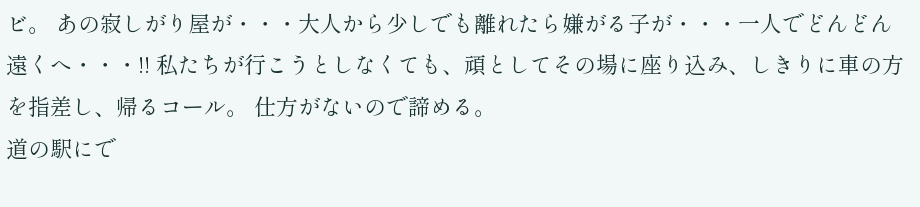ビ。 あの寂しがり屋が・・・大人から少しでも離れたら嫌がる子が・・・一人でどんどん遠くへ・・・!! 私たちが行こうとしなくても、頑としてその場に座り込み、しきりに車の方を指差し、帰るコール。 仕方がないので諦める。
道の駅にで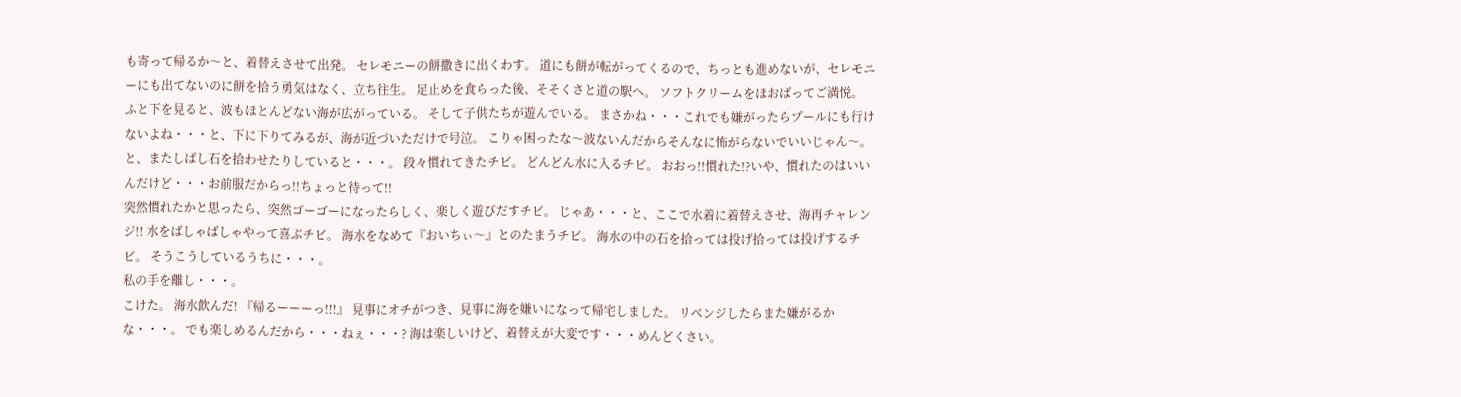も寄って帰るか〜と、着替えさせて出発。 セレモニーの餅撒きに出くわす。 道にも餅が転がってくるので、ちっとも進めないが、セレモニーにも出てないのに餅を拾う勇気はなく、立ち往生。 足止めを食らった後、そそくさと道の駅へ。 ソフトクリームをほおばってご満悦。
ふと下を見ると、波もほとんどない海が広がっている。 そして子供たちが遊んでいる。 まさかね・・・これでも嫌がったらプールにも行けないよね・・・と、下に下りてみるが、海が近づいただけで号泣。 こりゃ困ったな〜波ないんだからそんなに怖がらないでいいじゃん〜。 と、またしばし石を拾わせたりしていると・・・。 段々慣れてきたチビ。 どんどん水に入るチビ。 おおっ!!慣れた!?いや、慣れたのはいいんだけど・・・お前服だからっ!!ちょっと待って!!
突然慣れたかと思ったら、突然ゴーゴーになったらしく、楽しく遊びだすチビ。 じゃあ・・・と、ここで水着に着替えさせ、海再チャレンジ!! 水をばしゃばしゃやって喜ぶチビ。 海水をなめて『おいちぃ〜』とのたまうチビ。 海水の中の石を拾っては投げ拾っては投げするチビ。 そうこうしているうちに・・・。
私の手を離し・・・。
こけた。 海水飲んだ! 『帰るーーーっ!!!』 見事にオチがつき、見事に海を嫌いになって帰宅しました。 リベンジしたらまた嫌がるかな・・・。 でも楽しめるんだから・・・ねぇ・・・? 海は楽しいけど、着替えが大変です・・・めんどくさい。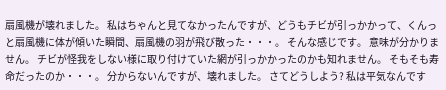扇風機が壊れました。 私はちゃんと見てなかったんですが、どうもチビが引っかかって、くんっと扇風機に体が傾いた瞬間、扇風機の羽が飛び散った・・・。 そんな感じです。 意味が分かりません。 チビが怪我をしない様に取り付けていた網が引っかかったのかも知れません。 そもそも寿命だったのか・・・。 分からないんですが、壊れました。 さてどうしよう? 私は平気なんです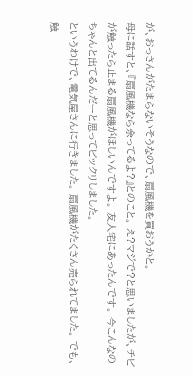が、おっさんがたまらないそうなので、扇風機を買おうかと。
母に話すと、『扇風機なら余ってるよ?』とのこと。 え?マジで?と思いましたが、チビが触ったら止まる扇風機がほしいんですよ。 友人宅にあったんです。 今こんなのちゃんと出てるんだーと思ってビックリしました。
というわけで、電気屋さんに行きました。 扇風機がたくさん売られてました。 でも、触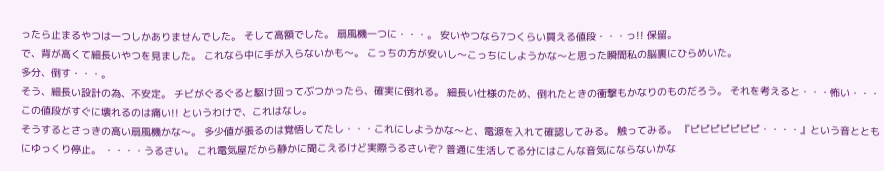ったら止まるやつは一つしかありませんでした。 そして高額でした。 扇風機一つに・・・。 安いやつなら7つくらい買える値段・・・っ!! 保留。
で、背が高くて細長いやつを見ました。 これなら中に手が入らないかも〜。 こっちの方が安いし〜こっちにしようかな〜と思った瞬間私の脳裏にひらめいた。
多分、倒す・・・。
そう、細長い設計の為、不安定。 チビがぐるぐると駆け回ってぶつかったら、確実に倒れる。 細長い仕様のため、倒れたときの衝撃もかなりのものだろう。 それを考えると・・・怖い・・・この値段がすぐに壊れるのは痛い!! というわけで、これはなし。
そうするとさっきの高い扇風機かな〜。 多少値が張るのは覚悟してたし・・・これにしようかな〜と、電源を入れて確認してみる。 触ってみる。 『ピピピピピピピ・・・・』という音とともにゆっくり停止。 ・・・・うるさい。 これ電気屋だから静かに聞こえるけど実際うるさいぞ? 普通に生活してる分にはこんな音気にならないかな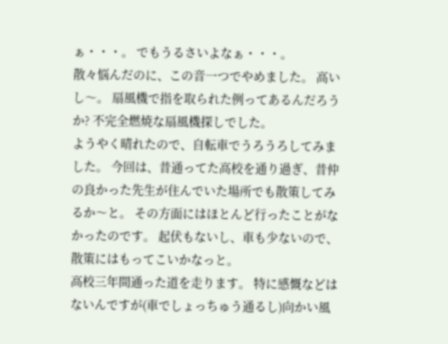ぁ・・・。 でもうるさいよなぁ・・・。
散々悩んだのに、この音一つでやめました。 高いし〜。 扇風機で指を取られた例ってあるんだろうか? 不完全燃焼な扇風機探しでした。
ようやく晴れたので、自転車でうろうろしてみました。 今回は、昔通ってた高校を通り過ぎ、昔仲の良かった先生が住んでいた場所でも散策してみるか〜と。 その方面にはほとんど行ったことがなかったのです。 起伏もないし、車も少ないので、散策にはもってこいかなっと。
高校三年間通った道を走ります。 特に感慨などはないんですが(車でしょっちゅう通るし)向かい風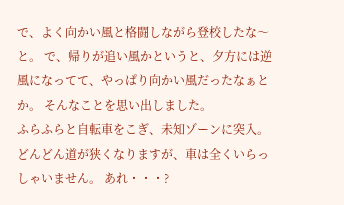で、よく向かい風と格闘しながら登校したな〜と。 で、帰りが追い風かというと、夕方には逆風になってて、やっぱり向かい風だったなぁとか。 そんなことを思い出しました。
ふらふらと自転車をこぎ、未知ゾーンに突入。 どんどん道が狭くなりますが、車は全くいらっしゃいません。 あれ・・・?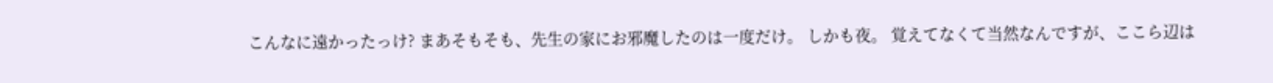こんなに遠かったっけ? まあそもそも、先生の家にお邪魔したのは一度だけ。 しかも夜。 覚えてなくて当然なんですが、ここら辺は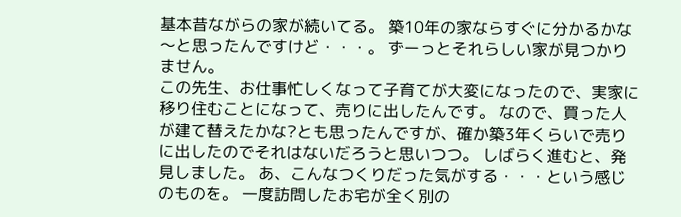基本昔ながらの家が続いてる。 築10年の家ならすぐに分かるかな〜と思ったんですけど・・・。 ずーっとそれらしい家が見つかりません。
この先生、お仕事忙しくなって子育てが大変になったので、実家に移り住むことになって、売りに出したんです。 なので、買った人が建て替えたかな?とも思ったんですが、確か築3年くらいで売りに出したのでそれはないだろうと思いつつ。 しばらく進むと、発見しました。 あ、こんなつくりだった気がする・・・という感じのものを。 一度訪問したお宅が全く別の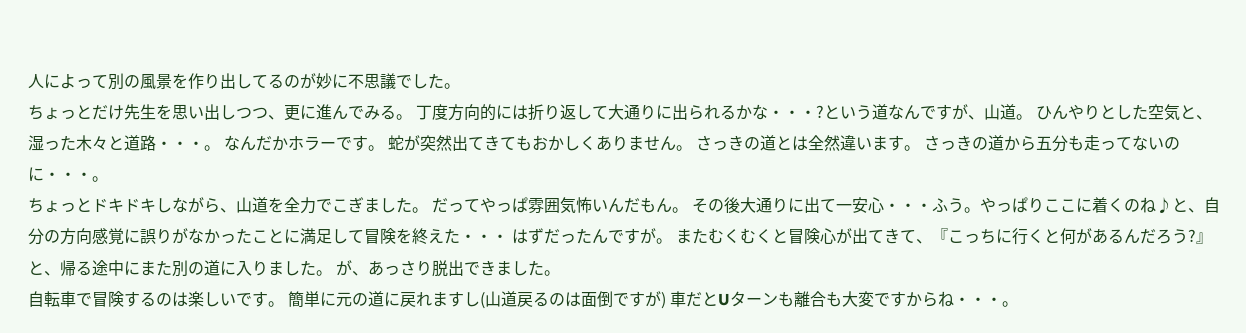人によって別の風景を作り出してるのが妙に不思議でした。
ちょっとだけ先生を思い出しつつ、更に進んでみる。 丁度方向的には折り返して大通りに出られるかな・・・?という道なんですが、山道。 ひんやりとした空気と、湿った木々と道路・・・。 なんだかホラーです。 蛇が突然出てきてもおかしくありません。 さっきの道とは全然違います。 さっきの道から五分も走ってないのに・・・。
ちょっとドキドキしながら、山道を全力でこぎました。 だってやっぱ雰囲気怖いんだもん。 その後大通りに出て一安心・・・ふう。やっぱりここに着くのね♪と、自分の方向感覚に誤りがなかったことに満足して冒険を終えた・・・ はずだったんですが。 またむくむくと冒険心が出てきて、『こっちに行くと何があるんだろう?』と、帰る途中にまた別の道に入りました。 が、あっさり脱出できました。
自転車で冒険するのは楽しいです。 簡単に元の道に戻れますし(山道戻るのは面倒ですが) 車だとUターンも離合も大変ですからね・・・。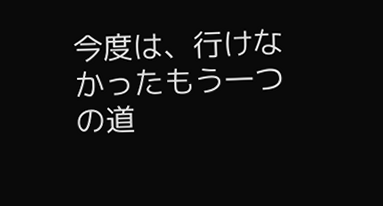今度は、行けなかったもう一つの道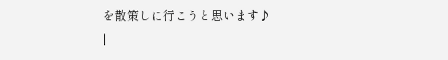を散策しに行こうと思います♪
|